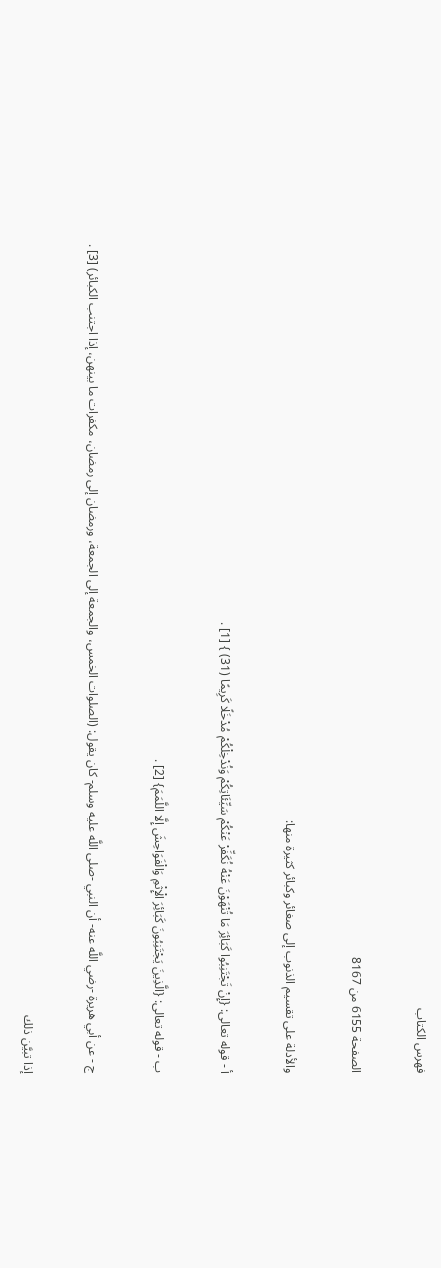فهرس الكتاب

الصفحة 6155 من 8167

والأدلة على تقسيم الذنوب إلى صغائر وكبائر كثيرة منها:

أ - قوله تعالى: {إِنْ تَجْتَنِبُوا كَبَائِرَ مَا تُنْهَوْنَ عَنْهُ نُكَفِّرْ عَنْكُمْ سَيِّئَاتِكُمْ وَنُدْخِلْكُمْ مُدْخَلًا كَرِيمًا (31) } [1] .

ب - قوله تعالى: {الَّذِينَ يَجْتَنِبُونَ كَبَائِرَ الْإِثْمِ وَالْفَوَاحِشَ إِلَّا اللَّمَمَ} [2] .

ج - عن أبي هريرة -رضي اللَّه عنه- أن النبي -صلى اللَّه عليه وسلم- كان يقول: (الصلوات الخمس، والجمعة إلى الجمعة، ورمضان إلى رمضان، مكفرات ما بينهن، إذا اجتنب الكبائر) [3] .

إذا تبيَّن ذلك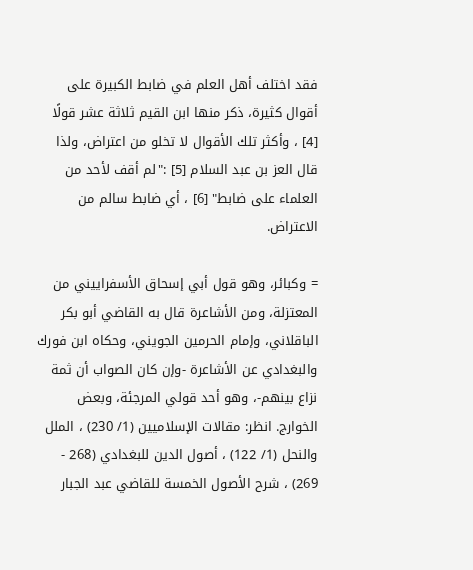فقد اختلف أهل العلم في ضابط الكبيرة على أقوال كثيرة، ذكر منها ابن القيم ثلاثة عشر قولًا [4] ، وأكثر تلك الأقوال لا تخلو من اعتراض، ولذا قال العز بن عبد السلام [5] :"لم أقف لأحد من العلماء على ضابط" [6] ، أي ضابط سالم من الاعتراض.

= وكبائر، وهو قول أبي إسحاق الأسفراييني من المعتزلة، ومن الأشاعرة قال به القاضي أبو بكر الباقلاني، وإمام الحرمين الجويني، وحكاه ابن فورك والبغدادي عن الأشاعرة -وإن كان الصواب أن ثمة نزاع بينهم-، وهو أحد قولي المرجئة، وبعض الخوارج. انظر: مقالات الإسلاميين (1/ 230) ، الملل والنحل (1/ 122) ، أصول الدين للبغدادي (268 - 269) ، شرح الأصول الخمسة للقاضي عبد الجبار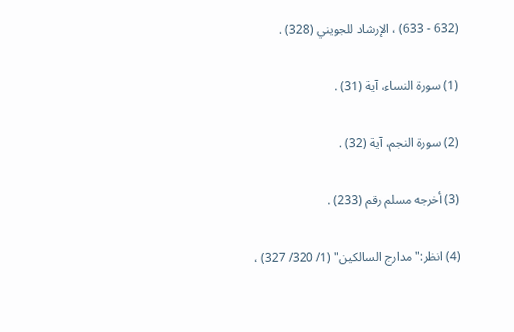(632 - 633) ، الإرشاد للجويني (328) .

(1) سورة النساء، آية (31) .

(2) سورة النجم، آية (32) .

(3) أخرجه مسلم رقم (233) .

(4) انظر:"مدارج السالكين" (1/ 320/ 327) ،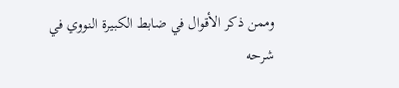وممن ذكر الأقوال في ضابط الكبيرة النووي في شرحه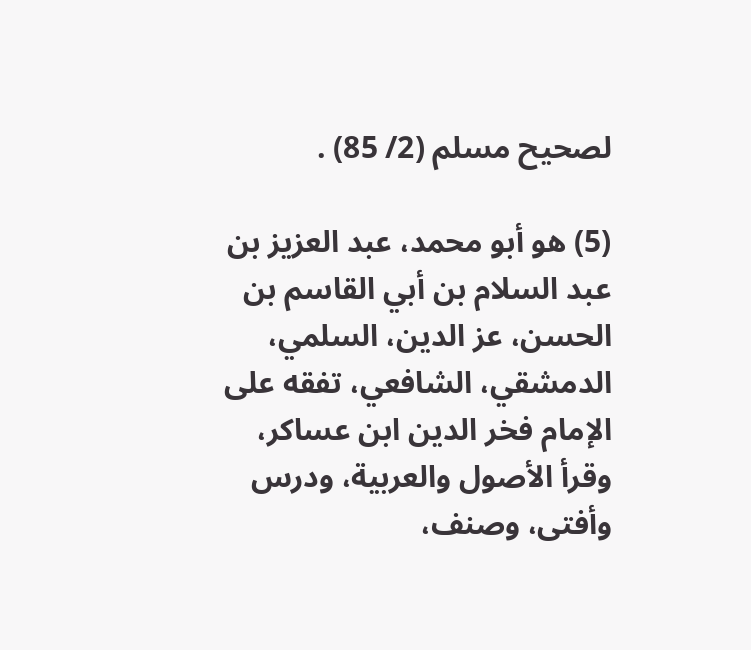لصحيح مسلم (2/ 85) .

(5) هو أبو محمد، عبد العزيز بن عبد السلام بن أبي القاسم بن الحسن، عز الدين، السلمي، الدمشقي، الشافعي، تفقه على الإمام فخر الدين ابن عساكر، وقرأ الأصول والعربية، ودرس وأفتى، وصنف،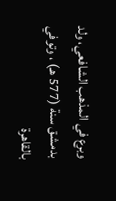وبرع في المذهب الشافعي، ولد بدمشق سنة (577 هـ) ، وتوفي بالقاهرة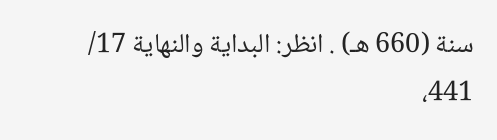سنة (660 هـ) . انظر: البداية والنهاية 17/ 441،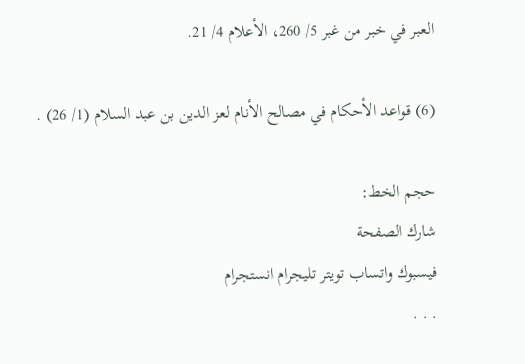العبر في خبر من غبر 5/ 260، الأعلام 4/ 21.

(6) قواعد الأحكام في مصالح الأنام لعز الدين بن عبد السلام (1/ 26) .

حجم الخط:
شارك الصفحة
فيسبوك واتساب تويتر تليجرام انستجرام
. . .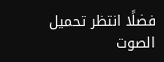فضلًا انتظر تحميل الصوت